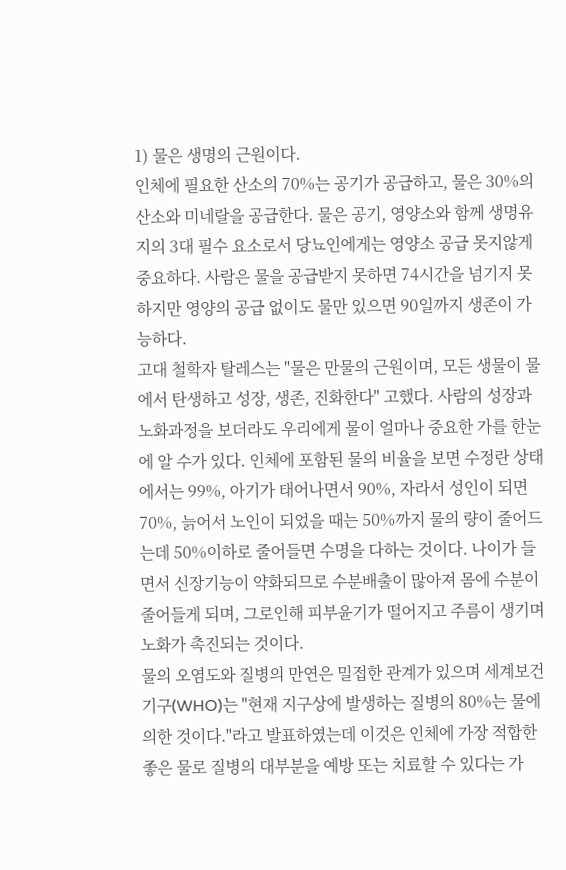1) 물은 생명의 근원이다.
인체에 필요한 산소의 70%는 공기가 공급하고, 물은 30%의 산소와 미네랄을 공급한다. 물은 공기, 영양소와 함께 생명유지의 3대 필수 요소로서 당뇨인에게는 영양소 공급 못지않게 중요하다. 사람은 물을 공급받지 못하면 74시간을 넘기지 못하지만 영양의 공급 없이도 물만 있으면 90일까지 생존이 가능하다.
고대 철학자 탈레스는 "물은 만물의 근원이며, 모든 생물이 물에서 탄생하고 성장, 생존, 진화한다" 고했다. 사람의 성장과 노화과정을 보더라도 우리에게 물이 얼마나 중요한 가를 한눈에 알 수가 있다. 인체에 포함된 물의 비율을 보면 수정란 상태에서는 99%, 아기가 태어나면서 90%, 자라서 성인이 되면 70%, 늙어서 노인이 되었을 때는 50%까지 물의 량이 줄어드는데 50%이하로 줄어들면 수명을 다하는 것이다. 나이가 들면서 신장기능이 약화되므로 수분배출이 많아져 몸에 수분이 줄어들게 되며, 그로인해 피부윤기가 떨어지고 주름이 생기며 노화가 촉진되는 것이다.
물의 오염도와 질병의 만연은 밀접한 관계가 있으며 세계보건기구(WHO)는 "현재 지구상에 발생하는 질병의 80%는 물에 의한 것이다."라고 발표하였는데 이것은 인체에 가장 적합한 좋은 물로 질병의 대부분을 예방 또는 치료할 수 있다는 가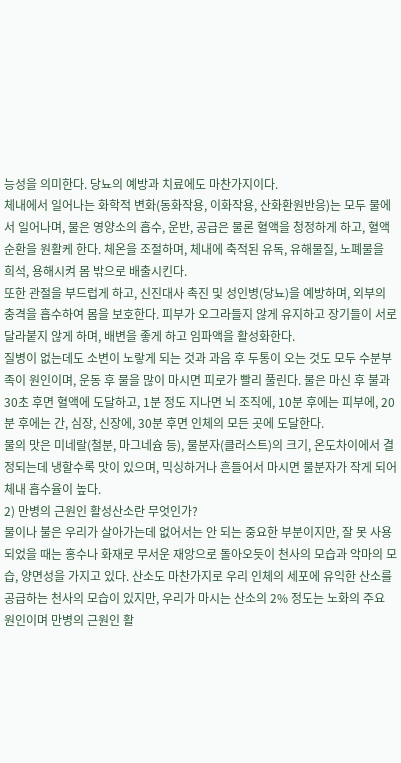능성을 의미한다. 당뇨의 예방과 치료에도 마찬가지이다.
체내에서 일어나는 화학적 변화(동화작용, 이화작용, 산화환원반응)는 모두 물에서 일어나며, 물은 영양소의 흡수, 운반, 공급은 물론 혈액을 청정하게 하고, 혈액순환을 원활케 한다. 체온을 조절하며, 체내에 축적된 유독, 유해물질, 노폐물을 희석, 용해시켜 몸 밖으로 배출시킨다.
또한 관절을 부드럽게 하고, 신진대사 촉진 및 성인병(당뇨)을 예방하며, 외부의 충격을 흡수하여 몸을 보호한다. 피부가 오그라들지 않게 유지하고 장기들이 서로 달라붙지 않게 하며, 배변을 좋게 하고 임파액을 활성화한다.
질병이 없는데도 소변이 노랗게 되는 것과 과음 후 두통이 오는 것도 모두 수분부족이 원인이며, 운동 후 물을 많이 마시면 피로가 빨리 풀린다. 물은 마신 후 불과 30초 후면 혈액에 도달하고, 1분 정도 지나면 뇌 조직에, 10분 후에는 피부에, 20분 후에는 간, 심장, 신장에, 30분 후면 인체의 모든 곳에 도달한다.
물의 맛은 미네랄(철분, 마그네슘 등), 물분자(클러스트)의 크기, 온도차이에서 결정되는데 냉할수록 맛이 있으며, 믹싱하거나 흔들어서 마시면 물분자가 작게 되어 체내 흡수율이 높다.
2) 만병의 근원인 활성산소란 무엇인가?
물이나 불은 우리가 살아가는데 없어서는 안 되는 중요한 부분이지만, 잘 못 사용되었을 때는 홍수나 화재로 무서운 재앙으로 돌아오듯이 천사의 모습과 악마의 모습, 양면성을 가지고 있다. 산소도 마찬가지로 우리 인체의 세포에 유익한 산소를 공급하는 천사의 모습이 있지만, 우리가 마시는 산소의 2% 정도는 노화의 주요 원인이며 만병의 근원인 활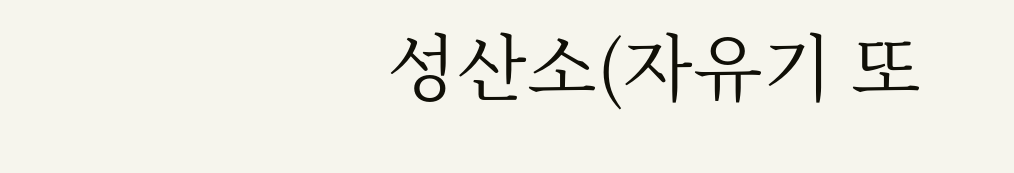성산소(자유기 또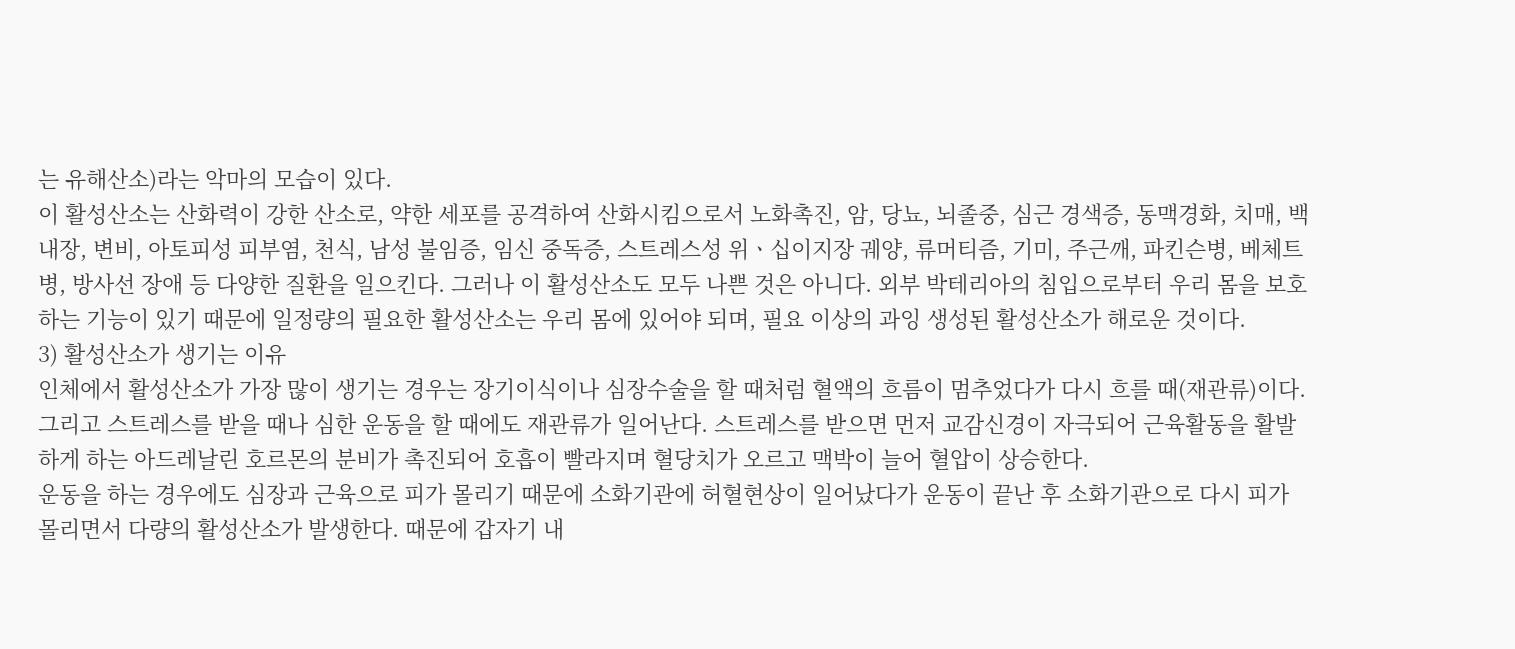는 유해산소)라는 악마의 모습이 있다.
이 활성산소는 산화력이 강한 산소로, 약한 세포를 공격하여 산화시킴으로서 노화촉진, 암, 당뇨, 뇌졸중, 심근 경색증, 동맥경화, 치매, 백내장, 변비, 아토피성 피부염, 천식, 남성 불임증, 임신 중독증, 스트레스성 위ㆍ십이지장 궤양, 류머티즘, 기미, 주근깨, 파킨슨병, 베체트병, 방사선 장애 등 다양한 질환을 일으킨다. 그러나 이 활성산소도 모두 나쁜 것은 아니다. 외부 박테리아의 침입으로부터 우리 몸을 보호하는 기능이 있기 때문에 일정량의 필요한 활성산소는 우리 몸에 있어야 되며, 필요 이상의 과잉 생성된 활성산소가 해로운 것이다.
3) 활성산소가 생기는 이유
인체에서 활성산소가 가장 많이 생기는 경우는 장기이식이나 심장수술을 할 때처럼 혈액의 흐름이 멈추었다가 다시 흐를 때(재관류)이다. 그리고 스트레스를 받을 때나 심한 운동을 할 때에도 재관류가 일어난다. 스트레스를 받으면 먼저 교감신경이 자극되어 근육활동을 활발하게 하는 아드레날린 호르몬의 분비가 촉진되어 호흡이 빨라지며 혈당치가 오르고 맥박이 늘어 혈압이 상승한다.
운동을 하는 경우에도 심장과 근육으로 피가 몰리기 때문에 소화기관에 허혈현상이 일어났다가 운동이 끝난 후 소화기관으로 다시 피가 몰리면서 다량의 활성산소가 발생한다. 때문에 갑자기 내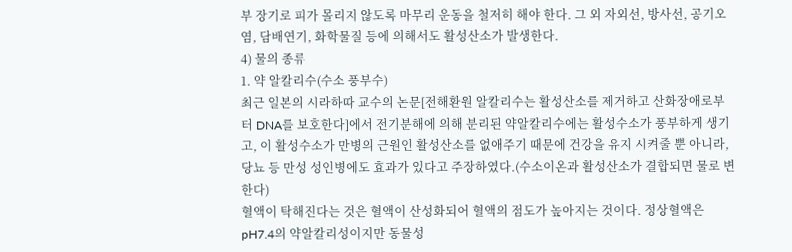부 장기로 피가 몰리지 않도록 마무리 운동을 철저히 해야 한다. 그 외 자외선, 방사선, 공기오염, 담배연기, 화학물질 등에 의해서도 활성산소가 발생한다.
4) 물의 종류
1. 약 알칼리수(수소 풍부수)
최근 일본의 시라하따 교수의 논문[전해환원 알칼리수는 활성산소를 제거하고 산화장애로부터 DNA를 보호한다]에서 전기분해에 의해 분리된 약알칼리수에는 활성수소가 풍부하게 생기고, 이 활성수소가 만병의 근원인 활성산소를 없애주기 때문에 건강을 유지 시켜줄 뿐 아니라, 당뇨 등 만성 성인병에도 효과가 있다고 주장하였다.(수소이온과 활성산소가 결합되면 물로 변한다)
혈액이 탁해진다는 것은 혈액이 산성화되어 혈액의 점도가 높아지는 것이다. 정상혈액은 pH7.4의 약알칼리성이지만 동물성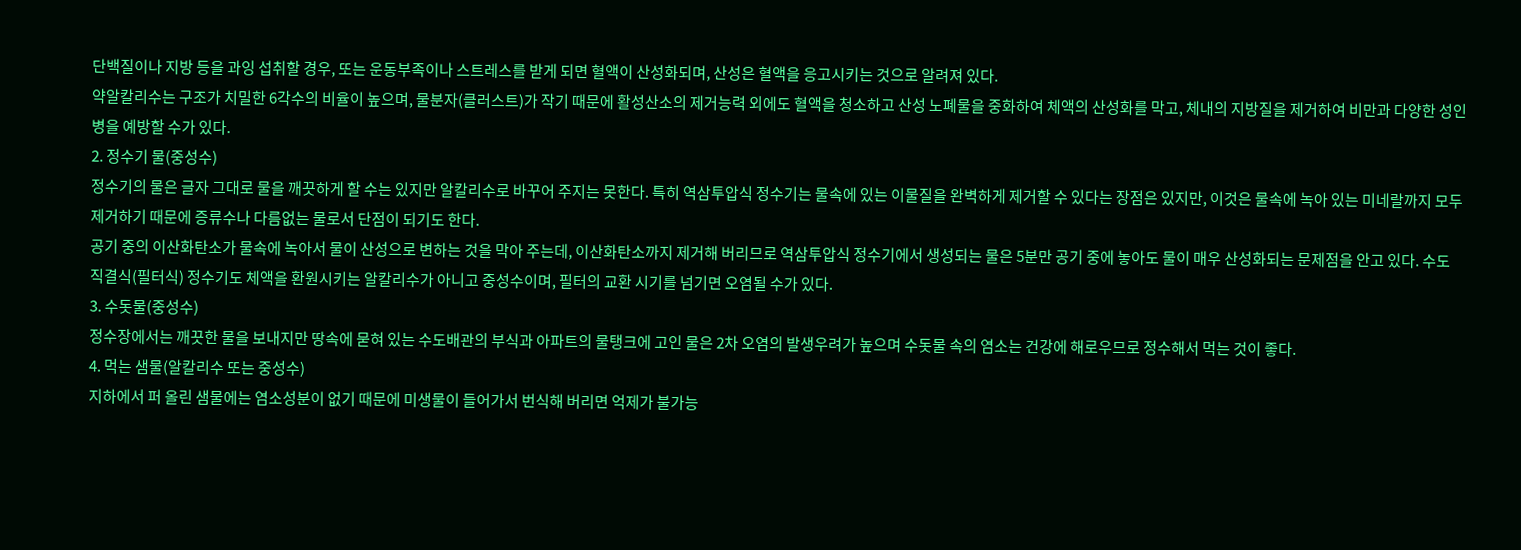단백질이나 지방 등을 과잉 섭취할 경우, 또는 운동부족이나 스트레스를 받게 되면 혈액이 산성화되며, 산성은 혈액을 응고시키는 것으로 알려져 있다.
약알칼리수는 구조가 치밀한 6각수의 비율이 높으며, 물분자(클러스트)가 작기 때문에 활성산소의 제거능력 외에도 혈액을 청소하고 산성 노폐물을 중화하여 체액의 산성화를 막고, 체내의 지방질을 제거하여 비만과 다양한 성인병을 예방할 수가 있다.
2. 정수기 물(중성수)
정수기의 물은 글자 그대로 물을 깨끗하게 할 수는 있지만 알칼리수로 바꾸어 주지는 못한다. 특히 역삼투압식 정수기는 물속에 있는 이물질을 완벽하게 제거할 수 있다는 장점은 있지만, 이것은 물속에 녹아 있는 미네랄까지 모두 제거하기 때문에 증류수나 다름없는 물로서 단점이 되기도 한다.
공기 중의 이산화탄소가 물속에 녹아서 물이 산성으로 변하는 것을 막아 주는데, 이산화탄소까지 제거해 버리므로 역삼투압식 정수기에서 생성되는 물은 5분만 공기 중에 놓아도 물이 매우 산성화되는 문제점을 안고 있다. 수도 직결식(필터식) 정수기도 체액을 환원시키는 알칼리수가 아니고 중성수이며, 필터의 교환 시기를 넘기면 오염될 수가 있다.
3. 수돗물(중성수)
정수장에서는 깨끗한 물을 보내지만 땅속에 묻혀 있는 수도배관의 부식과 아파트의 물탱크에 고인 물은 2차 오염의 발생우려가 높으며 수돗물 속의 염소는 건강에 해로우므로 정수해서 먹는 것이 좋다.
4. 먹는 샘물(알칼리수 또는 중성수)
지하에서 퍼 올린 샘물에는 염소성분이 없기 때문에 미생물이 들어가서 번식해 버리면 억제가 불가능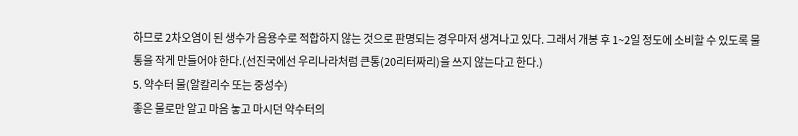하므로 2차오염이 된 생수가 음용수로 적합하지 않는 것으로 판명되는 경우마저 생겨나고 있다. 그래서 개봉 후 1~2일 정도에 소비할 수 있도록 물통을 작게 만들어야 한다.(선진국에선 우리나라처럼 큰통(20리터짜리)을 쓰지 않는다고 한다.)
5. 약수터 물(알칼리수 또는 중성수)
좋은 물로만 알고 마음 놓고 마시던 약수터의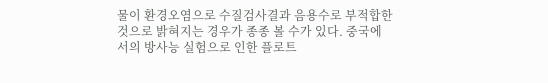물이 환경오염으로 수질검사결과 음용수로 부적합한 것으로 밝혀지는 경우가 종종 볼 수가 있다. 중국에서의 방사능 실험으로 인한 플로트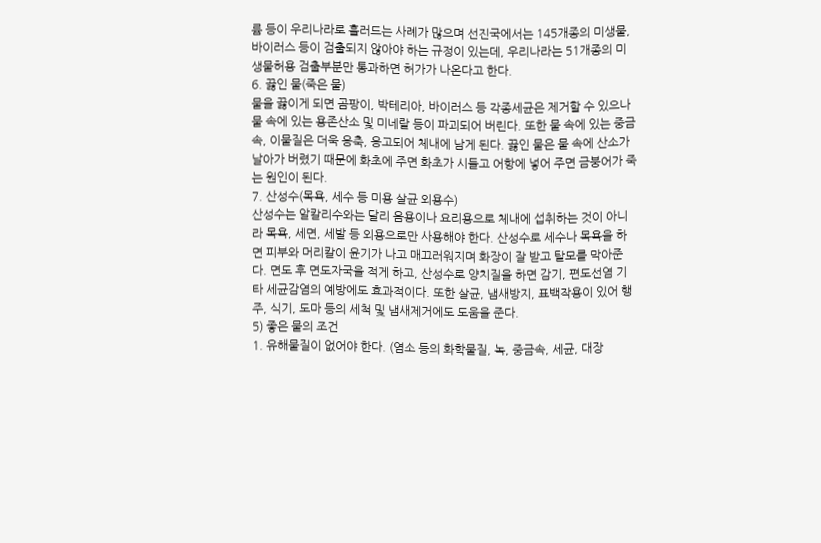륨 등이 우리나라로 흘러드는 사례가 많으며 선진국에서는 145개종의 미생물, 바이러스 등이 검출되지 않아야 하는 규정이 있는데, 우리나라는 51개종의 미생물허용 검출부분만 통과하면 허가가 나온다고 한다.
6. 끓인 물(죽은 물)
물을 끓이게 되면 곰팡이, 박테리아, 바이러스 등 각종세균은 제거할 수 있으나 물 속에 있는 용존산소 및 미네랄 등이 파괴되어 버린다. 또한 물 속에 있는 중금속, 이물질은 더욱 응축, 응고되어 체내에 남게 된다. 끓인 물은 물 속에 산소가 날아가 버렸기 때문에 화초에 주면 화초가 시들고 어항에 넣어 주면 금붕어가 죽는 원인이 된다.
7. 산성수(목욕, 세수 등 미용 살균 외용수)
산성수는 알칼리수와는 달리 음용이나 요리용으로 체내에 섭취하는 것이 아니라 목욕, 세면, 세발 등 외용으로만 사용해야 한다. 산성수로 세수나 목욕을 하면 피부와 머리칼이 윤기가 나고 매끄러워지며 화장이 잘 받고 탈모를 막아준다. 면도 후 면도자국을 적게 하고, 산성수로 양치질을 하면 감기, 편도선염 기타 세균감염의 예방에도 효과적이다. 또한 살균, 냄새방지, 표백작용이 있어 행주, 식기, 도마 등의 세척 및 냄새제거에도 도움을 준다.
5) 좋은 물의 조건
1. 유해물질이 없어야 한다. (염소 등의 화학물질, 녹, 중금속, 세균, 대장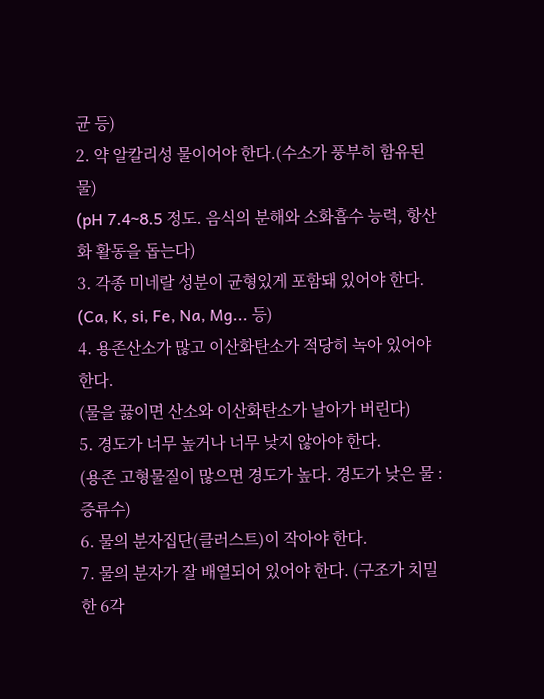균 등)
2. 약 알칼리성 물이어야 한다.(수소가 풍부히 함유된 물)
(pH 7.4~8.5 정도. 음식의 분해와 소화흡수 능력, 항산화 활동을 돕는다)
3. 각종 미네랄 성분이 균형있게 포함돼 있어야 한다. (Ca, K, si, Fe, Na, Mg... 등)
4. 용존산소가 많고 이산화탄소가 적당히 녹아 있어야 한다.
(물을 끓이면 산소와 이산화탄소가 날아가 버린다)
5. 경도가 너무 높거나 너무 낮지 않아야 한다.
(용존 고형물질이 많으면 경도가 높다. 경도가 낮은 물 : 증류수)
6. 물의 분자집단(클러스트)이 작아야 한다.
7. 물의 분자가 잘 배열되어 있어야 한다. (구조가 치밀한 6각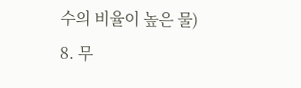수의 비율이 높은 물)
8. 무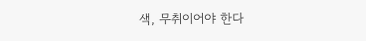색, 무취이어야 한다